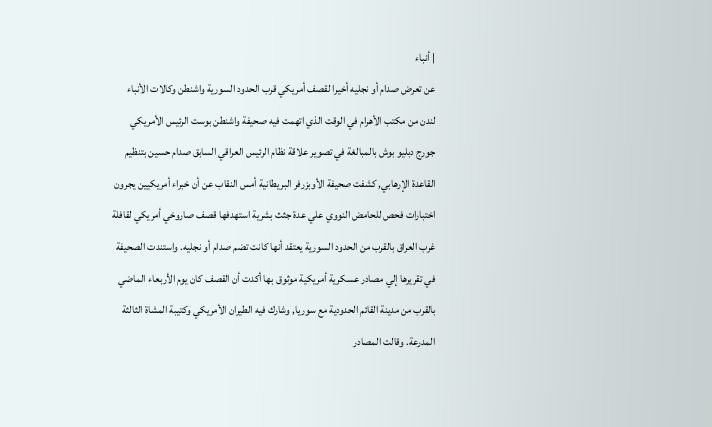| أنباء
عن تعرض صدام أو نجليه أخيرا لقصف أمريكي قرب الحدود السورية واشنطن وكالات الأنباء لندن من مكتب الأهرام في الوقت الذي اتهمت فيه صحيفة واشنطن بوست الرئيس الأمريكي جورج دبليو بوش بالمبالغة في تصوير علاقة نظام الرئيس العراقي السابق صدام حسين بتنظيم القاعدة الإرهابي, كشفت صحيفة الأوبزرفر البريطانية أمس النقاب عن أن خبراء أمريكيين يجرون اختبارات فحص للحامض النووي علي عدة جثث بشرية استهدفها قصف صاروخي أمريكي لقافلة غرب العراق بالقرب من الحدود السورية يعتقد أنها كانت تضم صدام أو نجليه. واستندت الصحيفة في تقريرها إلي مصادر عسكرية أمريكية موثوق بها أكدت أن القصف كان يوم الأربعاء الماضي بالقرب من مدينة القائم الحدودية مع سوريا, وشارك فيه الطيران الأمريكي وكتيبة المشاة الثالثة المدرعة. وقالت المصادر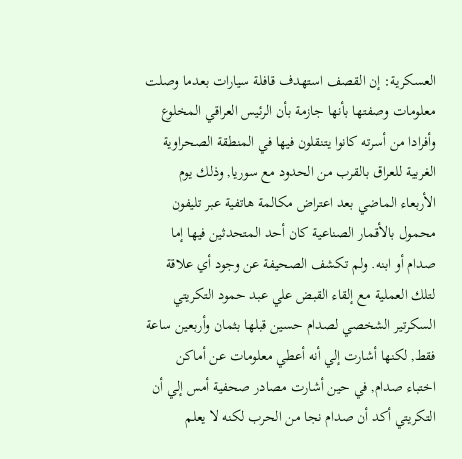العسكرية: إن القصف استهدف قافلة سيارات بعدما وصلت معلومات وصفتها بأنها جازمة بأن الرئيس العراقي المخلوع وأفرادا من أسرته كانوا يتنقلون فيها في المنطقة الصحراوية الغربية للعراق بالقرب من الحدود مع سوريا, وذلك يوم الأربعاء الماضي بعد اعتراض مكالمة هاتفية عبر تليفون محمول بالأقمار الصناعية كان أحد المتحدثين فيها إما صدام أو ابنه. ولم تكشف الصحيفة عن وجود أي علاقة لتلك العملية مع إلقاء القبض علي عبد حمود التكريتي السكرتير الشخصي لصدام حسين قبلها بثمان وأربعين ساعة فقط, لكنها أشارت إلي أنه أعطي معلومات عن أماكن اختباء صدام, في حين أشارت مصادر صحفية أمس إلي أن التكريتي أكد أن صدام نجا من الحرب لكنه لا يعلم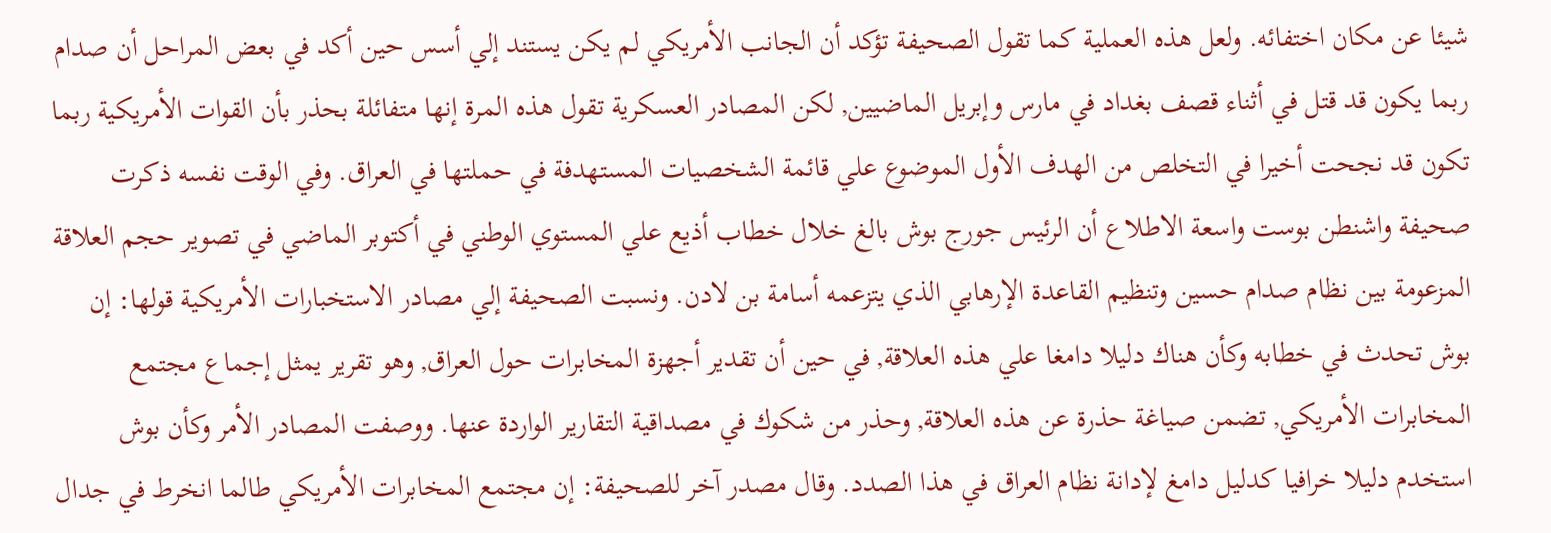شيئا عن مكان اختفائه. ولعل هذه العملية كما تقول الصحيفة تؤكد أن الجانب الأمريكي لم يكن يستند إلي أسس حين أكد في بعض المراحل أن صدام ربما يكون قد قتل في أثناء قصف بغداد في مارس وإبريل الماضيين, لكن المصادر العسكرية تقول هذه المرة إنها متفائلة بحذر بأن القوات الأمريكية ربما تكون قد نجحت أخيرا في التخلص من الهدف الأول الموضوع علي قائمة الشخصيات المستهدفة في حملتها في العراق. وفي الوقت نفسه ذكرت صحيفة واشنطن بوست واسعة الاطلاع أن الرئيس جورج بوش بالغ خلال خطاب أذيع علي المستوي الوطني في أكتوبر الماضي في تصوير حجم العلاقة المزعومة بين نظام صدام حسين وتنظيم القاعدة الإرهابي الذي يتزعمه أسامة بن لادن. ونسبت الصحيفة إلي مصادر الاستخبارات الأمريكية قولها: إن بوش تحدث في خطابه وكأن هناك دليلا دامغا علي هذه العلاقة, في حين أن تقدير أجهزة المخابرات حول العراق, وهو تقرير يمثل إجماع مجتمع المخابرات الأمريكي, تضمن صياغة حذرة عن هذه العلاقة, وحذر من شكوك في مصداقية التقارير الواردة عنها. ووصفت المصادر الأمر وكأن بوش استخدم دليلا خرافيا كدليل دامغ لإدانة نظام العراق في هذا الصدد. وقال مصدر آخر للصحيفة: إن مجتمع المخابرات الأمريكي طالما انخرط في جدال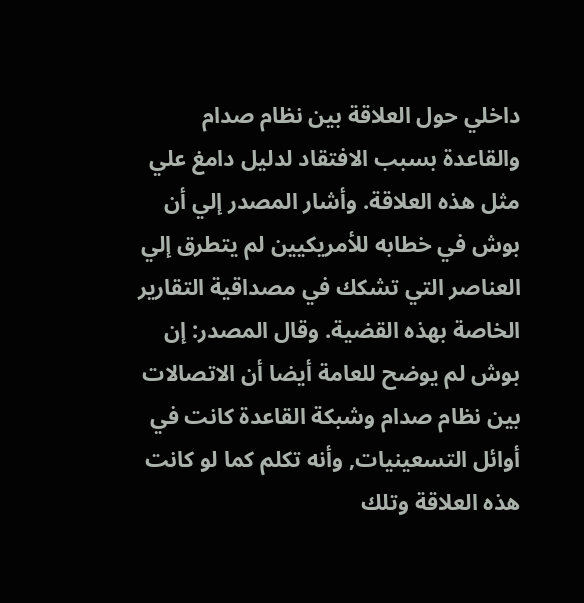داخلي حول العلاقة بين نظام صدام والقاعدة بسبب الافتقاد لدليل دامغ علي مثل هذه العلاقة. وأشار المصدر إلي أن بوش في خطابه للأمريكيين لم يتطرق إلي العناصر التي تشكك في مصداقية التقارير الخاصة بهذه القضية. وقال المصدر: إن بوش لم يوضح للعامة أيضا أن الاتصالات بين نظام صدام وشبكة القاعدة كانت في أوائل التسعينيات, وأنه تكلم كما لو كانت هذه العلاقة وتلك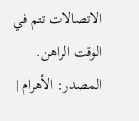الاتصالات تتم في الوقت الراهن. المصدر: الأهرام |